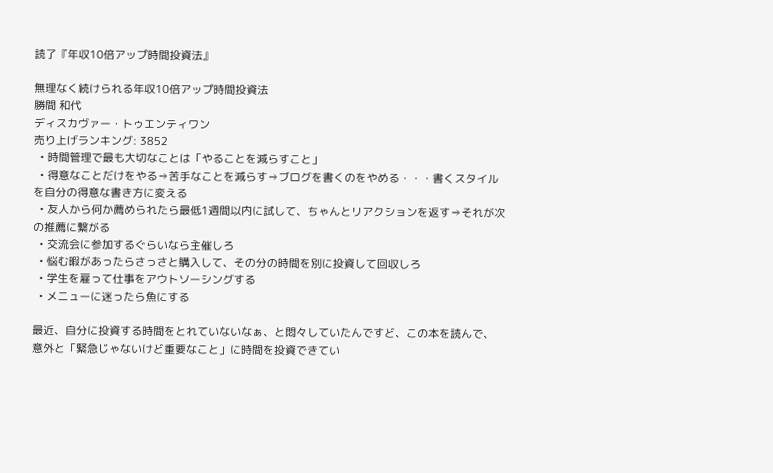読了『年収10倍アップ時間投資法』

無理なく続けられる年収10倍アップ時間投資法
勝間 和代
ディスカヴァー・トゥエンティワン
売り上げランキング: 3852
  • 時間管理で最も大切なことは「やることを減らすこと」
  • 得意なことだけをやる⇒苦手なことを減らす⇒ブログを書くのをやめる・・・書くスタイルを自分の得意な書き方に変える
  • 友人から何か薦められたら最低1週間以内に試して、ちゃんとリアクションを返す⇒それが次の推薦に繋がる
  • 交流会に参加するぐらいなら主催しろ
  • 悩む暇があったらさっさと購入して、その分の時間を別に投資して回収しろ
  • 学生を雇って仕事をアウトソーシングする
  • メニューに迷ったら魚にする

最近、自分に投資する時間をとれていないなぁ、と悶々していたんですど、この本を読んで、意外と「緊急じゃないけど重要なこと」に時間を投資できてい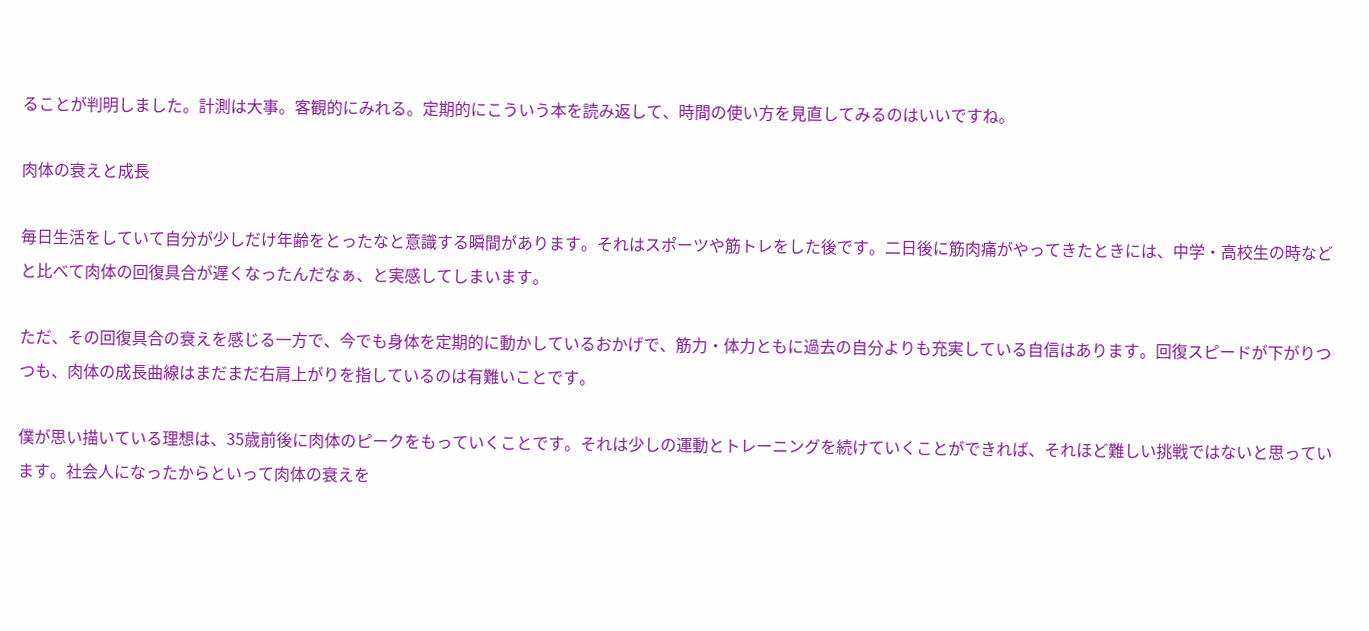ることが判明しました。計測は大事。客観的にみれる。定期的にこういう本を読み返して、時間の使い方を見直してみるのはいいですね。

肉体の衰えと成長

毎日生活をしていて自分が少しだけ年齢をとったなと意識する瞬間があります。それはスポーツや筋トレをした後です。二日後に筋肉痛がやってきたときには、中学・高校生の時などと比べて肉体の回復具合が遅くなったんだなぁ、と実感してしまいます。

ただ、その回復具合の衰えを感じる一方で、今でも身体を定期的に動かしているおかげで、筋力・体力ともに過去の自分よりも充実している自信はあります。回復スピードが下がりつつも、肉体の成長曲線はまだまだ右肩上がりを指しているのは有難いことです。

僕が思い描いている理想は、35歳前後に肉体のピークをもっていくことです。それは少しの運動とトレーニングを続けていくことができれば、それほど難しい挑戦ではないと思っています。社会人になったからといって肉体の衰えを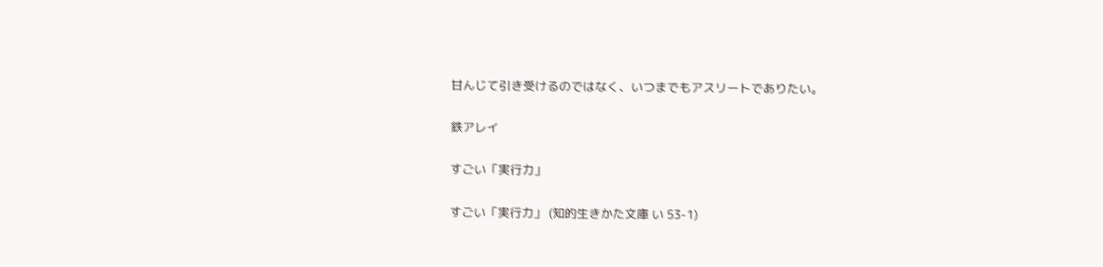甘んじて引き受けるのではなく、いつまでもアスリートでありたい。

鉄アレイ

すごい「実行力」

すごい「実行力」 (知的生きかた文庫 い 53-1)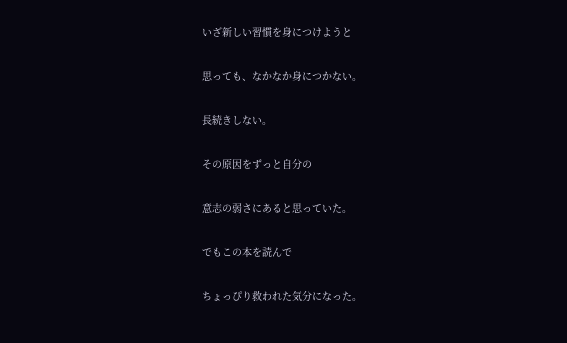いざ新しい習慣を身につけようと

思っても、なかなか身につかない。

長続きしない。

その原因をずっと自分の

意志の弱さにあると思っていた。

でもこの本を読んで

ちょっぴり救われた気分になった。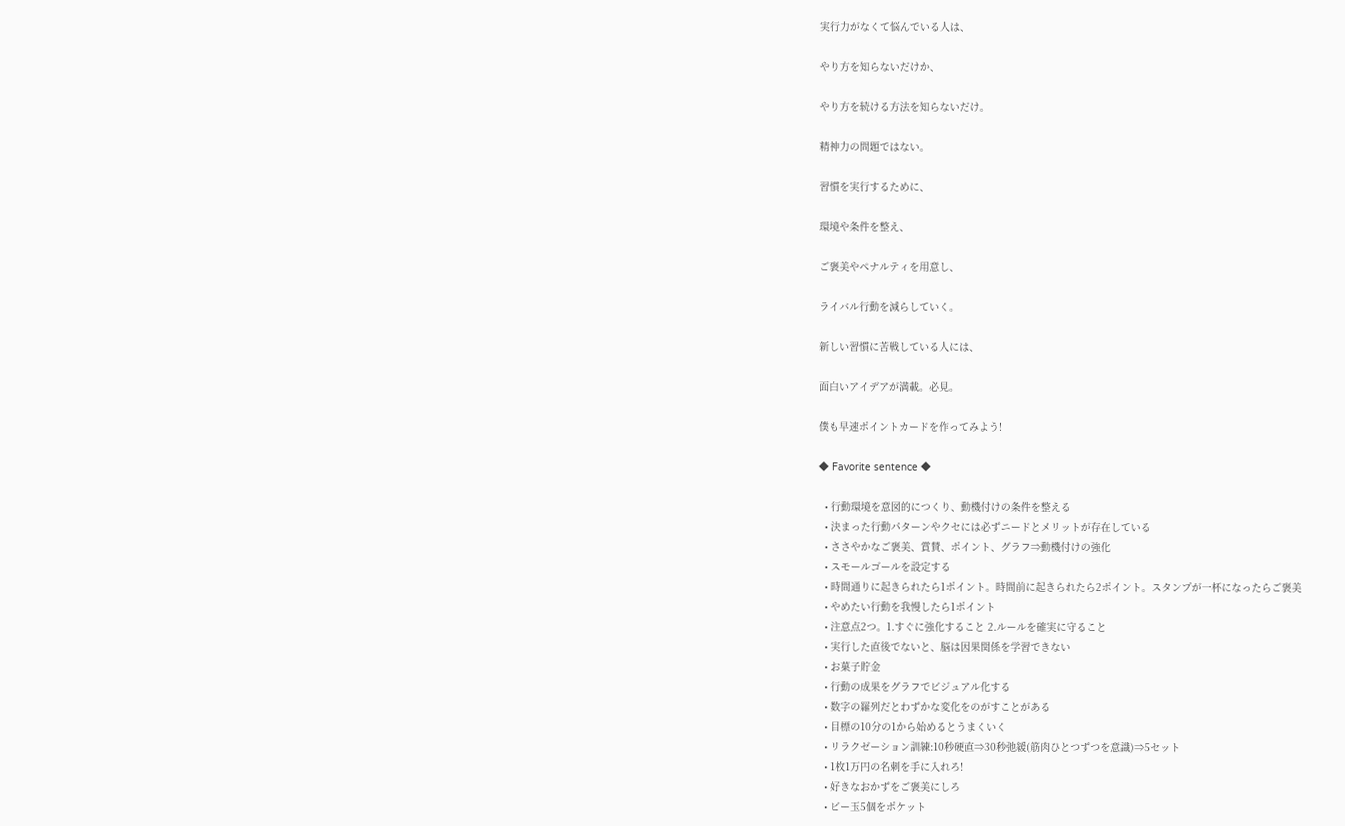実行力がなくて悩んでいる人は、

やり方を知らないだけか、

やり方を続ける方法を知らないだけ。

精神力の問題ではない。

習慣を実行するために、

環境や条件を整え、

ご褒美やペナルティを用意し、

ライバル行動を減らしていく。

新しい習慣に苦戦している人には、

面白いアイデアが満載。必見。

僕も早速ポイントカードを作ってみよう!

◆ Favorite sentence ◆

  • 行動環境を意図的につくり、動機付けの条件を整える
  • 決まった行動パターンやクセには必ずニードとメリットが存在している
  • ささやかなご褒美、賞賛、ポイント、グラフ⇒動機付けの強化
  • スモールゴールを設定する
  • 時間通りに起きられたら1ポイント。時間前に起きられたら2ポイント。スタンプが一杯になったらご褒美
  • やめたい行動を我慢したら1ポイント
  • 注意点2つ。1.すぐに強化すること 2.ルールを確実に守ること
  • 実行した直後でないと、脳は因果関係を学習できない
  • お菓子貯金
  • 行動の成果をグラフでビジュアル化する
  • 数字の羅列だとわずかな変化をのがすことがある
  • 目標の10分の1から始めるとうまくいく
  • リラクゼーション訓練:10秒硬直⇒30秒弛緩(筋肉ひとつずつを意識)⇒5セット
  • 1枚1万円の名刺を手に入れろ!
  • 好きなおかずをご褒美にしろ
  • ビー玉5個をポケット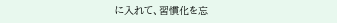に入れて、習慣化を忘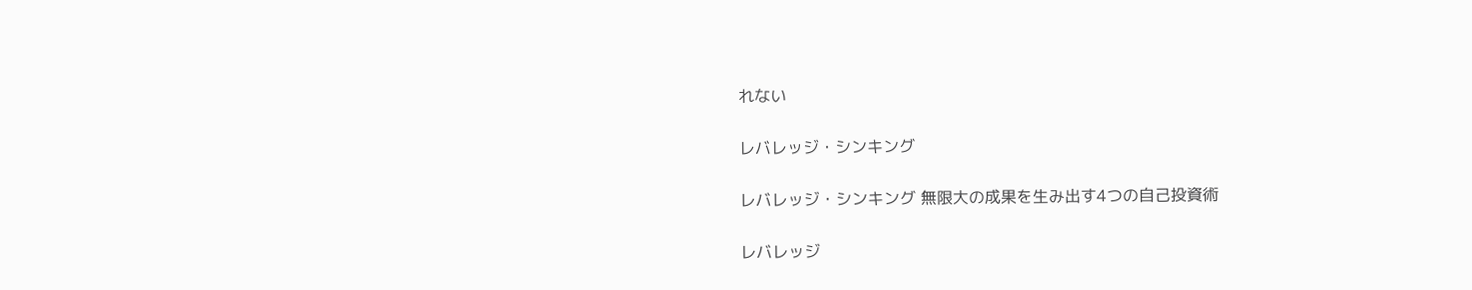れない

レバレッジ・シンキング

レバレッジ・シンキング 無限大の成果を生み出す4つの自己投資術

レバレッジ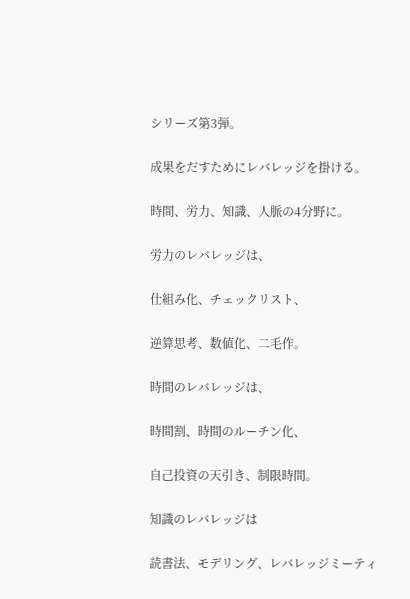シリーズ第3弾。

成果をだすためにレバレッジを掛ける。

時間、労力、知識、人脈の4分野に。

労力のレバレッジは、

仕組み化、チェックリスト、

逆算思考、数値化、二毛作。

時間のレバレッジは、

時間割、時間のルーチン化、

自己投資の天引き、制限時間。

知識のレバレッジは

読書法、モデリング、レバレッジミーティ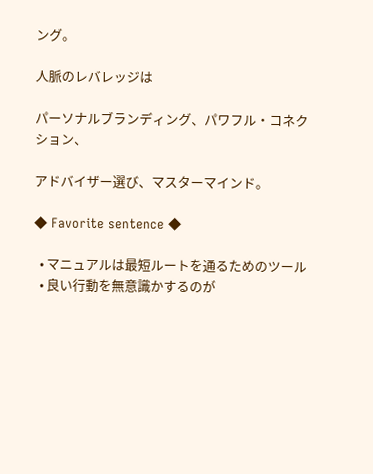ング。

人脈のレバレッジは

パーソナルブランディング、パワフル・コネクション、

アドバイザー選び、マスターマインド。

◆ Favorite sentence ◆

  • マニュアルは最短ルートを通るためのツール
  • 良い行動を無意識かするのが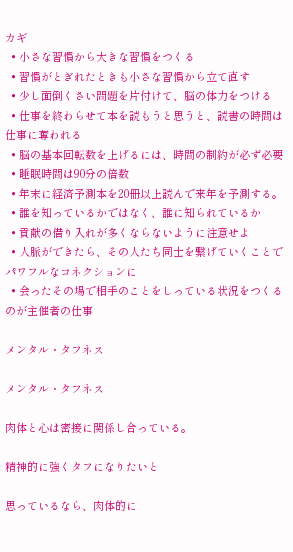カギ
  • 小さな習慣から大きな習慣をつくる
  • 習慣がとぎれたときも小さな習慣から立て直す
  • 少し面倒くさい問題を片付けて、脳の体力をつける
  • 仕事を終わらせて本を読もうと思うと、読書の時間は仕事に奪われる
  • 脳の基本回転数を上げるには、時間の制約が必ず必要
  • 睡眠時間は90分の倍数
  • 年末に経済予測本を20冊以上読んで来年を予測する。
  • 誰を知っているかではなく、誰に知られているか
  • 貢献の借り入れが多くならないように注意せよ
  • 人脈ができたら、その人たち同士を繋げていくことでパワフルなコネクションに
  • 会ったその場で相手のことをしっている状況をつくるのが主催者の仕事

メンタル・タフネス

メンタル・タフネス

肉体と心は密接に関係し合っている。

精神的に強くタフになりたいと

思っているなら、肉体的に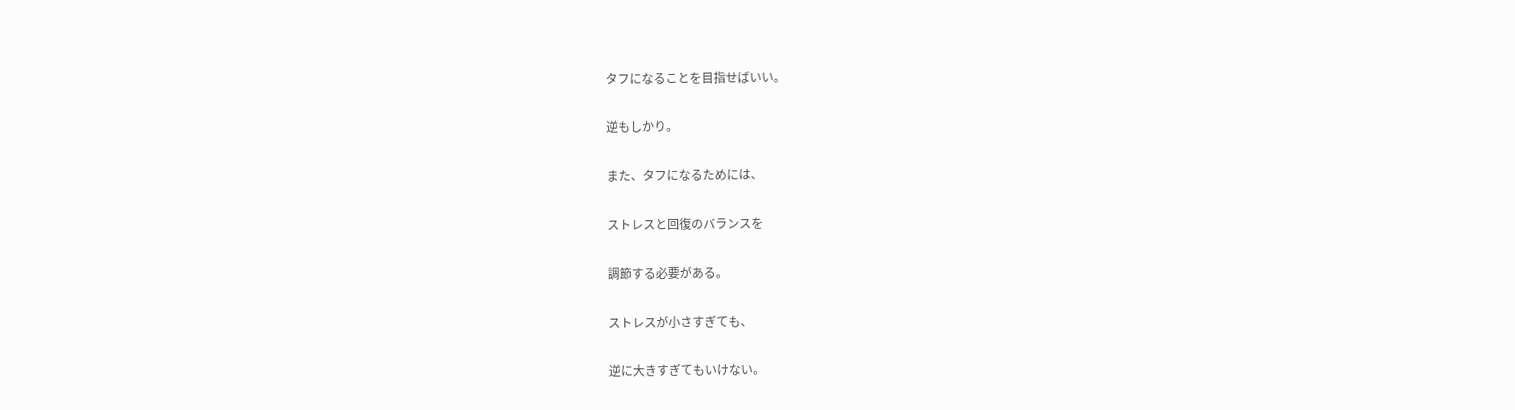タフになることを目指せばいい。

逆もしかり。

また、タフになるためには、

ストレスと回復のバランスを

調節する必要がある。

ストレスが小さすぎても、

逆に大きすぎてもいけない。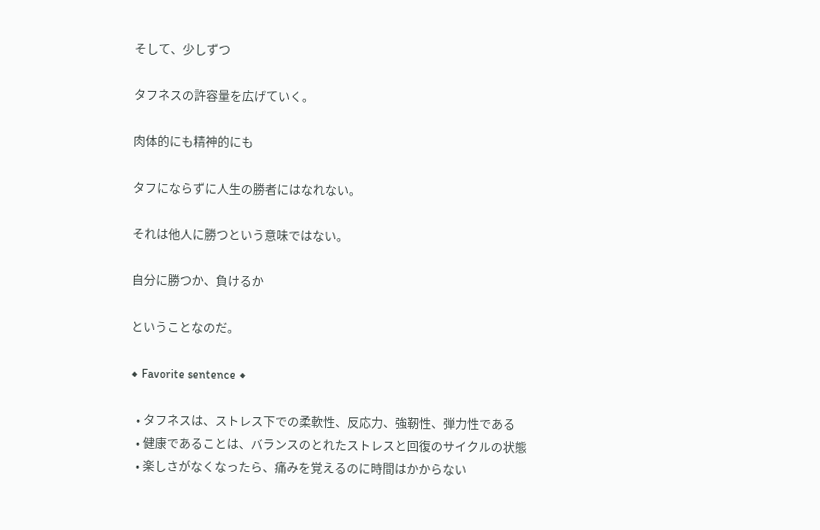そして、少しずつ

タフネスの許容量を広げていく。

肉体的にも精神的にも

タフにならずに人生の勝者にはなれない。

それは他人に勝つという意味ではない。

自分に勝つか、負けるか

ということなのだ。

◆ Favorite sentence ◆

  • タフネスは、ストレス下での柔軟性、反応力、強靭性、弾力性である
  • 健康であることは、バランスのとれたストレスと回復のサイクルの状態
  • 楽しさがなくなったら、痛みを覚えるのに時間はかからない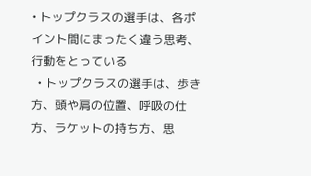• トップクラスの選手は、各ポイント間にまったく違う思考、行動をとっている
  • トップクラスの選手は、歩き方、頭や肩の位置、呼吸の仕方、ラケットの持ち方、思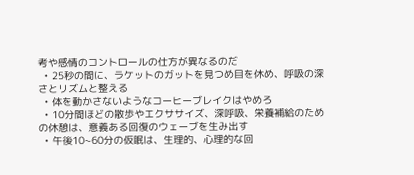考や感情のコントロールの仕方が異なるのだ
  • 25秒の間に、ラケットのガットを見つめ目を休め、呼吸の深さとリズムと整える
  • 体を動かさないようなコーヒーブレイクはやめろ
  • 10分間ほどの散歩やエクササイズ、深呼吸、栄養補給のための休憩は、意義ある回復のウェーブを生み出す
  • 午後10~60分の仮眠は、生理的、心理的な回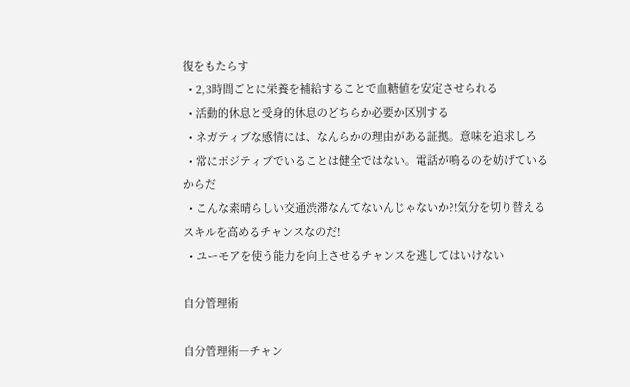復をもたらす
  • 2,3時間ごとに栄養を補給することで血糖値を安定させられる
  • 活動的休息と受身的休息のどちらか必要か区別する
  • ネガティブな感情には、なんらかの理由がある証拠。意味を追求しろ
  • 常にポジティブでいることは健全ではない。電話が鳴るのを妨げているからだ
  • こんな素晴らしい交通渋滞なんてないんじゃないか?!気分を切り替えるスキルを高めるチャンスなのだ!
  • ユーモアを使う能力を向上させるチャンスを逃してはいけない

自分管理術

自分管理術―チャン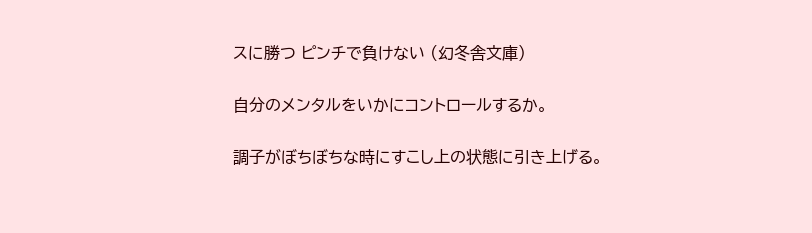スに勝つ ピンチで負けない (幻冬舎文庫)

自分のメンタルをいかにコントロールするか。

調子がぼちぼちな時にすこし上の状態に引き上げる。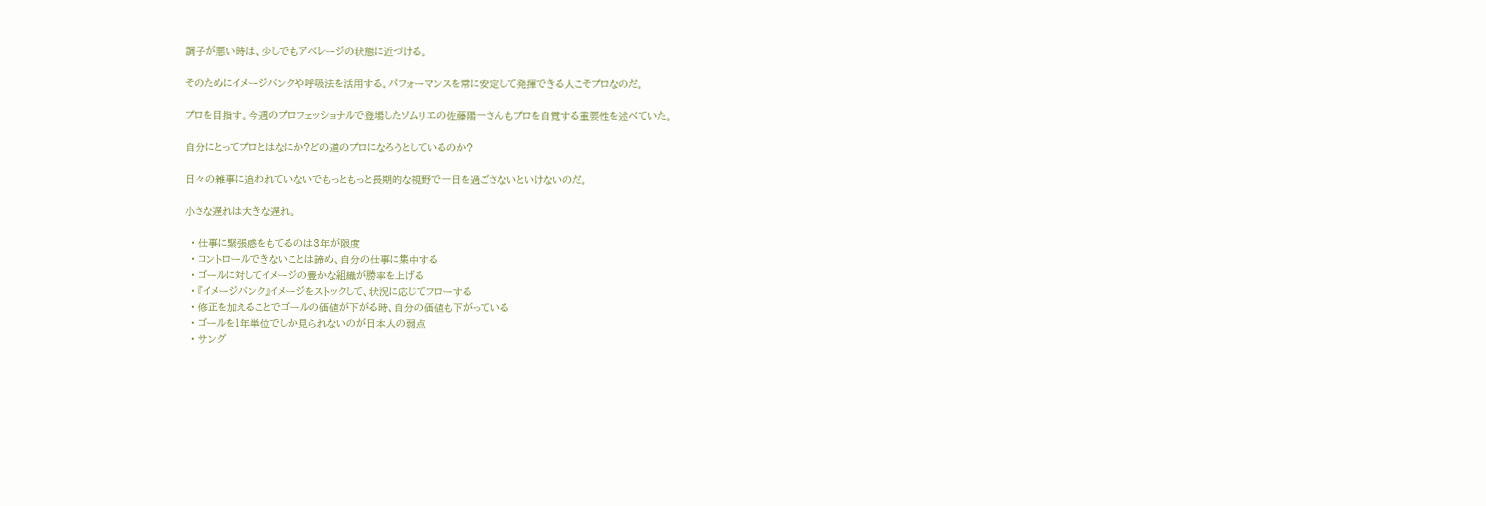調子が悪い時は、少しでもアベレージの状態に近づける。

そのためにイメージバンクや呼吸法を活用する。パフォーマンスを常に安定して発揮できる人こそプロなのだ。

プロを目指す。今週のプロフェッショナルで登場したソムリエの佐藤陽一さんもプロを自覚する重要性を述べていた。

自分にとってプロとはなにか?どの道のプロになろうとしているのか?

日々の雑事に追われていないでもっともっと長期的な視野で一日を過ごさないといけないのだ。

小さな遅れは大きな遅れ。

  • 仕事に緊張感をもてるのは3年が限度
  • コントロールできないことは諦め、自分の仕事に集中する
  • ゴールに対してイメージの豊かな組織が勝率を上げる
  • 『イメージバンク』イメージをストックして、状況に応じてフローする
  • 修正を加えることでゴールの価値が下がる時、自分の価値も下がっている
  • ゴールを1年単位でしか見られないのが日本人の弱点
  • サング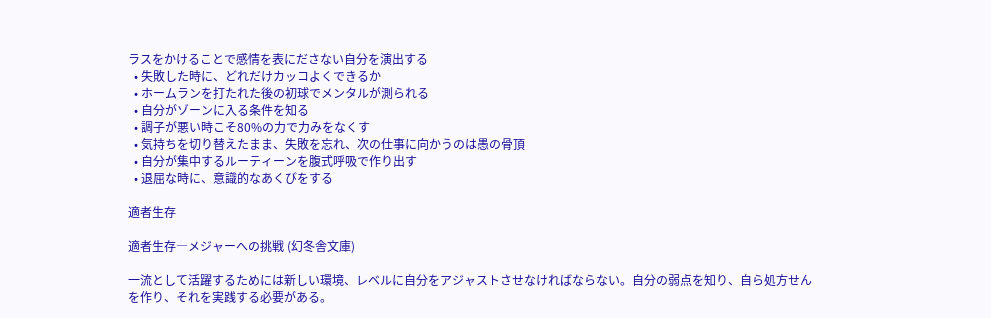ラスをかけることで感情を表にださない自分を演出する
  • 失敗した時に、どれだけカッコよくできるか
  • ホームランを打たれた後の初球でメンタルが測られる
  • 自分がゾーンに入る条件を知る
  • 調子が悪い時こそ80%の力で力みをなくす
  • 気持ちを切り替えたまま、失敗を忘れ、次の仕事に向かうのは愚の骨頂
  • 自分が集中するルーティーンを腹式呼吸で作り出す
  • 退屈な時に、意識的なあくびをする

適者生存

適者生存―メジャーへの挑戦 (幻冬舎文庫)

一流として活躍するためには新しい環境、レベルに自分をアジャストさせなければならない。自分の弱点を知り、自ら処方せんを作り、それを実践する必要がある。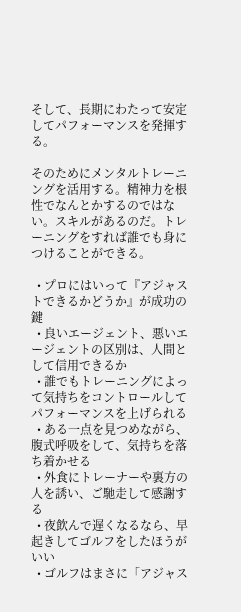そして、長期にわたって安定してパフォーマンスを発揮する。

そのためにメンタルトレーニングを活用する。精神力を根性でなんとかするのではない。スキルがあるのだ。トレーニングをすれば誰でも身につけることができる。

  • プロにはいって『アジャストできるかどうか』が成功の鍵
  • 良いエージェント、悪いエージェントの区別は、人間として信用できるか
  • 誰でもトレーニングによって気持ちをコントロールしてパフォーマンスを上げられる
  • ある一点を見つめながら、腹式呼吸をして、気持ちを落ち着かせる
  • 外食にトレーナーや裏方の人を誘い、ご馳走して感謝する
  • 夜飲んで遅くなるなら、早起きしてゴルフをしたほうがいい
  • ゴルフはまさに「アジャス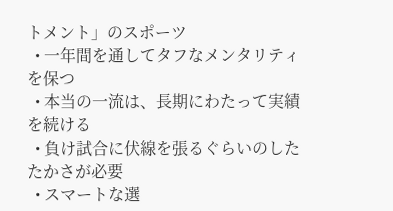トメント」のスポーツ
  • 一年間を通してタフなメンタリティを保つ
  • 本当の一流は、長期にわたって実績を続ける
  • 負け試合に伏線を張るぐらいのしたたかさが必要
  • スマートな選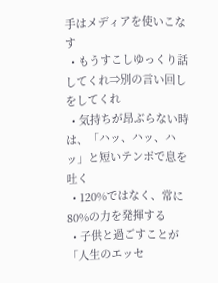手はメディアを使いこなす
  • もうすこしゆっくり話してくれ⇒別の言い回しをしてくれ
  • 気持ちが昂ぶらない時は、「ハッ、ハッ、ハッ」と短いテンポで息を吐く
  • 120%ではなく、常に80%の力を発揮する
  • 子供と過ごすことが「人生のエッセ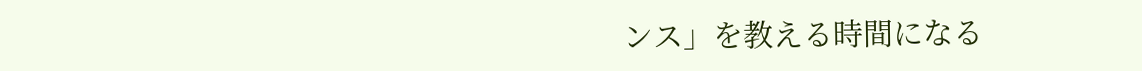ンス」を教える時間になる